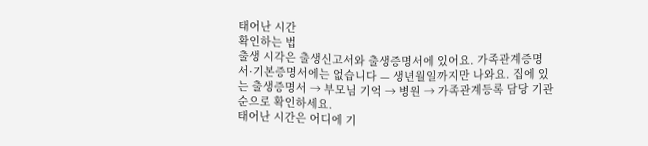태어난 시간
확인하는 법
출생 시각은 출생신고서와 출생증명서에 있어요. 가족관계증명서·기본증명서에는 없습니다 — 생년월일까지만 나와요. 집에 있는 출생증명서 → 부모님 기억 → 병원 → 가족관계등록 담당 기관 순으로 확인하세요.
태어난 시간은 어디에 기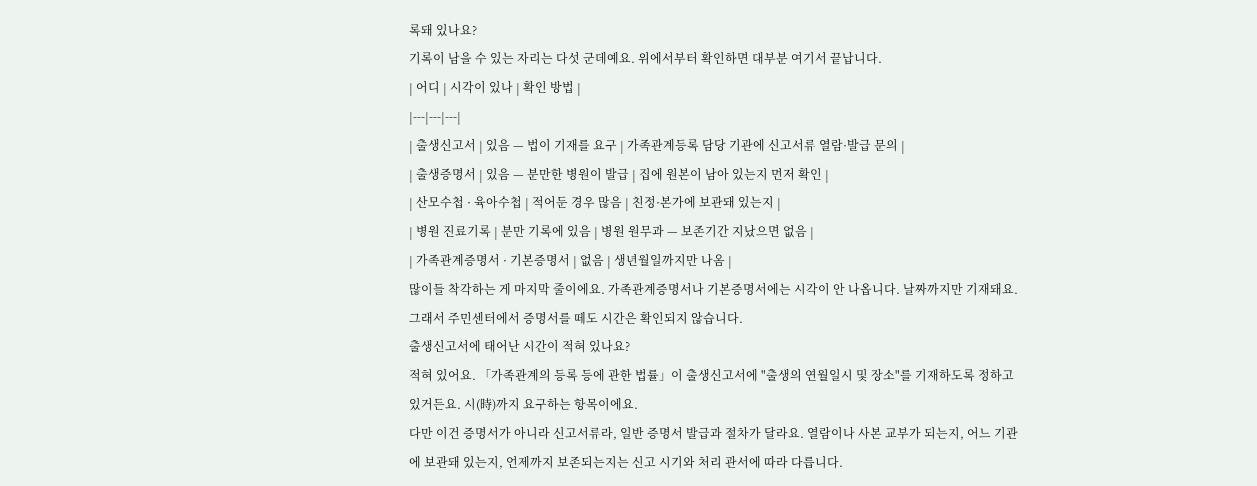록돼 있나요?
기록이 남을 수 있는 자리는 다섯 군데예요. 위에서부터 확인하면 대부분 여기서 끝납니다.
| 어디 | 시각이 있나 | 확인 방법 |
|---|---|---|
| 출생신고서 | 있음 — 법이 기재를 요구 | 가족관계등록 담당 기관에 신고서류 열람·발급 문의 |
| 출생증명서 | 있음 — 분만한 병원이 발급 | 집에 원본이 남아 있는지 먼저 확인 |
| 산모수첩 · 육아수첩 | 적어둔 경우 많음 | 친정·본가에 보관돼 있는지 |
| 병원 진료기록 | 분만 기록에 있음 | 병원 원무과 — 보존기간 지났으면 없음 |
| 가족관계증명서 · 기본증명서 | 없음 | 생년월일까지만 나옴 |
많이들 착각하는 게 마지막 줄이에요. 가족관계증명서나 기본증명서에는 시각이 안 나옵니다. 날짜까지만 기재돼요. 그래서 주민센터에서 증명서를 떼도 시간은 확인되지 않습니다.
출생신고서에 태어난 시간이 적혀 있나요?
적혀 있어요. 「가족관계의 등록 등에 관한 법률」이 출생신고서에 "출생의 연월일시 및 장소"를 기재하도록 정하고 있거든요. 시(時)까지 요구하는 항목이에요.
다만 이건 증명서가 아니라 신고서류라, 일반 증명서 발급과 절차가 달라요. 열람이나 사본 교부가 되는지, 어느 기관에 보관돼 있는지, 언제까지 보존되는지는 신고 시기와 처리 관서에 따라 다릅니다.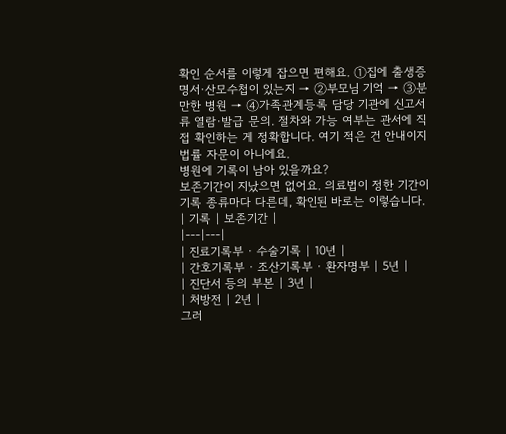확인 순서를 이렇게 잡으면 편해요. ①집에 출생증명서·산모수첩이 있는지 → ②부모님 기억 → ③분만한 병원 → ④가족관계등록 담당 기관에 신고서류 열람·발급 문의. 절차와 가능 여부는 관서에 직접 확인하는 게 정확합니다. 여기 적은 건 안내이지 법률 자문이 아니에요.
병원에 기록이 남아 있을까요?
보존기간이 지났으면 없어요. 의료법이 정한 기간이 기록 종류마다 다른데, 확인된 바로는 이렇습니다.
| 기록 | 보존기간 |
|---|---|
| 진료기록부 · 수술기록 | 10년 |
| 간호기록부 · 조산기록부 · 환자명부 | 5년 |
| 진단서 등의 부본 | 3년 |
| 처방전 | 2년 |
그러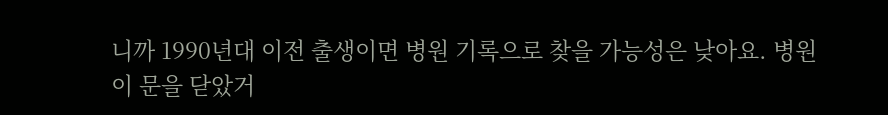니까 1990년대 이전 출생이면 병원 기록으로 찾을 가능성은 낮아요. 병원이 문을 닫았거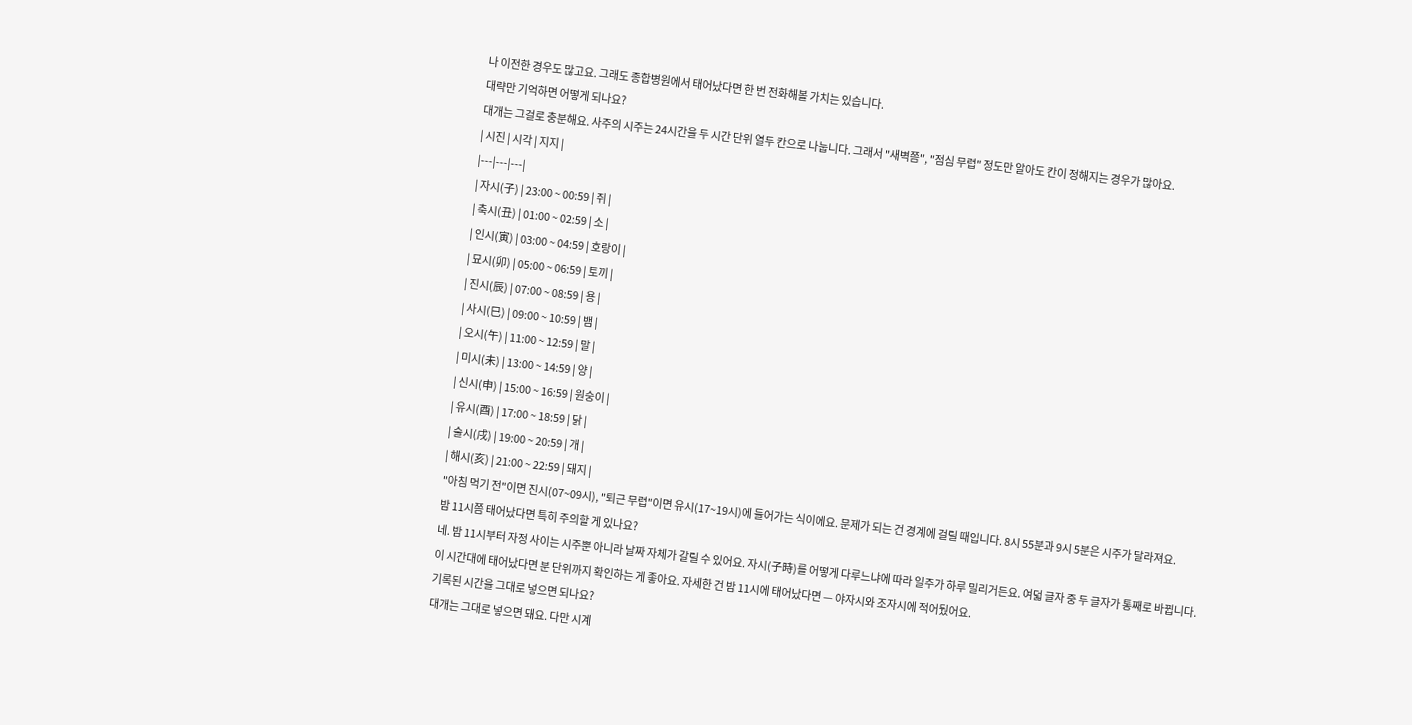나 이전한 경우도 많고요. 그래도 종합병원에서 태어났다면 한 번 전화해볼 가치는 있습니다.
대략만 기억하면 어떻게 되나요?
대개는 그걸로 충분해요. 사주의 시주는 24시간을 두 시간 단위 열두 칸으로 나눕니다. 그래서 "새벽쯤", "점심 무렵" 정도만 알아도 칸이 정해지는 경우가 많아요.
| 시진 | 시각 | 지지 |
|---|---|---|
| 자시(子) | 23:00 ~ 00:59 | 쥐 |
| 축시(丑) | 01:00 ~ 02:59 | 소 |
| 인시(寅) | 03:00 ~ 04:59 | 호랑이 |
| 묘시(卯) | 05:00 ~ 06:59 | 토끼 |
| 진시(辰) | 07:00 ~ 08:59 | 용 |
| 사시(巳) | 09:00 ~ 10:59 | 뱀 |
| 오시(午) | 11:00 ~ 12:59 | 말 |
| 미시(未) | 13:00 ~ 14:59 | 양 |
| 신시(申) | 15:00 ~ 16:59 | 원숭이 |
| 유시(酉) | 17:00 ~ 18:59 | 닭 |
| 술시(戌) | 19:00 ~ 20:59 | 개 |
| 해시(亥) | 21:00 ~ 22:59 | 돼지 |
"아침 먹기 전"이면 진시(07~09시), "퇴근 무렵"이면 유시(17~19시)에 들어가는 식이에요. 문제가 되는 건 경계에 걸릴 때입니다. 8시 55분과 9시 5분은 시주가 달라져요.
밤 11시쯤 태어났다면 특히 주의할 게 있나요?
네. 밤 11시부터 자정 사이는 시주뿐 아니라 날짜 자체가 갈릴 수 있어요. 자시(子時)를 어떻게 다루느냐에 따라 일주가 하루 밀리거든요. 여덟 글자 중 두 글자가 통째로 바뀝니다.
이 시간대에 태어났다면 분 단위까지 확인하는 게 좋아요. 자세한 건 밤 11시에 태어났다면 — 야자시와 조자시에 적어뒀어요.
기록된 시간을 그대로 넣으면 되나요?
대개는 그대로 넣으면 돼요. 다만 시계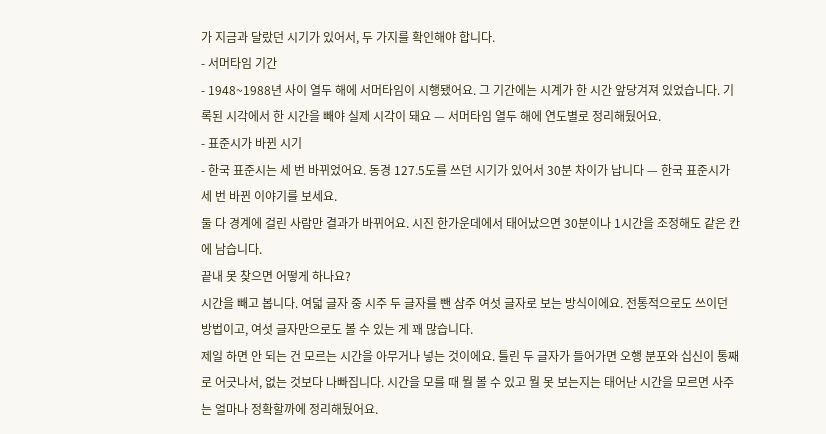가 지금과 달랐던 시기가 있어서, 두 가지를 확인해야 합니다.
- 서머타임 기간
- 1948~1988년 사이 열두 해에 서머타임이 시행됐어요. 그 기간에는 시계가 한 시간 앞당겨져 있었습니다. 기록된 시각에서 한 시간을 빼야 실제 시각이 돼요 — 서머타임 열두 해에 연도별로 정리해뒀어요.
- 표준시가 바뀐 시기
- 한국 표준시는 세 번 바뀌었어요. 동경 127.5도를 쓰던 시기가 있어서 30분 차이가 납니다 — 한국 표준시가 세 번 바뀐 이야기를 보세요.
둘 다 경계에 걸린 사람만 결과가 바뀌어요. 시진 한가운데에서 태어났으면 30분이나 1시간을 조정해도 같은 칸에 남습니다.
끝내 못 찾으면 어떻게 하나요?
시간을 빼고 봅니다. 여덟 글자 중 시주 두 글자를 뺀 삼주 여섯 글자로 보는 방식이에요. 전통적으로도 쓰이던 방법이고, 여섯 글자만으로도 볼 수 있는 게 꽤 많습니다.
제일 하면 안 되는 건 모르는 시간을 아무거나 넣는 것이에요. 틀린 두 글자가 들어가면 오행 분포와 십신이 통째로 어긋나서, 없는 것보다 나빠집니다. 시간을 모를 때 뭘 볼 수 있고 뭘 못 보는지는 태어난 시간을 모르면 사주는 얼마나 정확할까에 정리해뒀어요.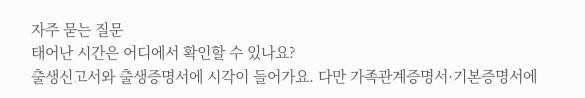자주 묻는 질문
태어난 시간은 어디에서 확인할 수 있나요?
출생신고서와 출생증명서에 시각이 들어가요. 다만 가족관계증명서·기본증명서에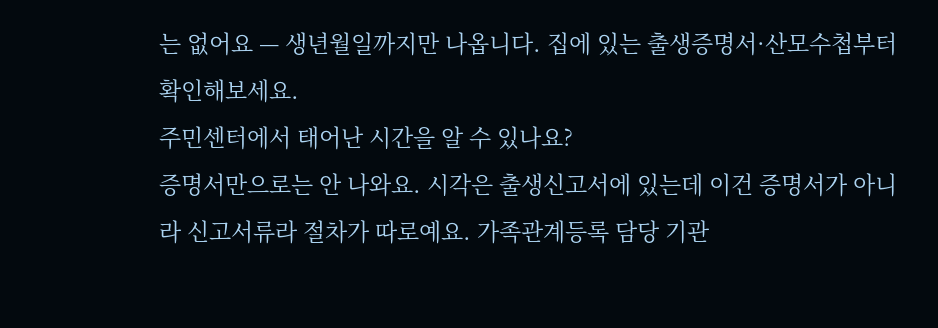는 없어요 — 생년월일까지만 나옵니다. 집에 있는 출생증명서·산모수첩부터 확인해보세요.
주민센터에서 태어난 시간을 알 수 있나요?
증명서만으로는 안 나와요. 시각은 출생신고서에 있는데 이건 증명서가 아니라 신고서류라 절차가 따로예요. 가족관계등록 담당 기관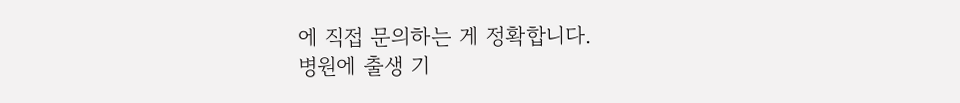에 직접 문의하는 게 정확합니다.
병원에 출생 기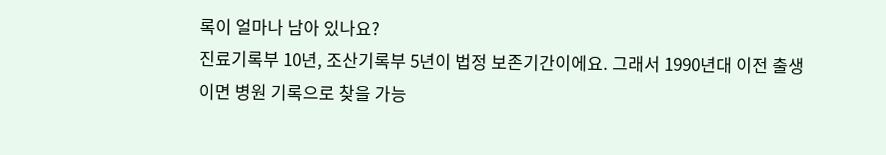록이 얼마나 남아 있나요?
진료기록부 10년, 조산기록부 5년이 법정 보존기간이에요. 그래서 1990년대 이전 출생이면 병원 기록으로 찾을 가능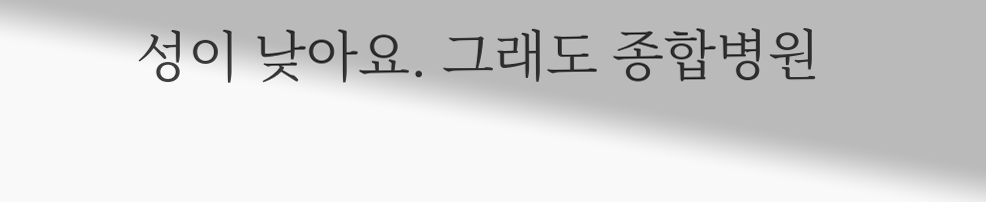성이 낮아요. 그래도 종합병원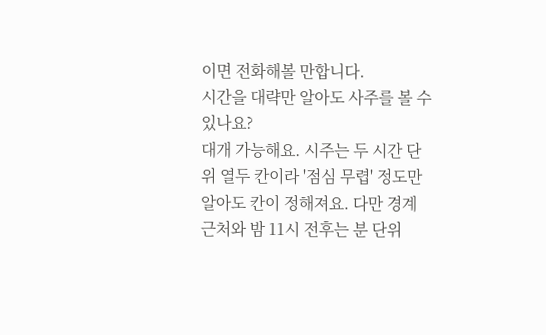이면 전화해볼 만합니다.
시간을 대략만 알아도 사주를 볼 수 있나요?
대개 가능해요. 시주는 두 시간 단위 열두 칸이라 '점심 무렵' 정도만 알아도 칸이 정해져요. 다만 경계 근처와 밤 11시 전후는 분 단위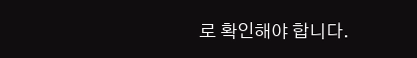로 확인해야 합니다.